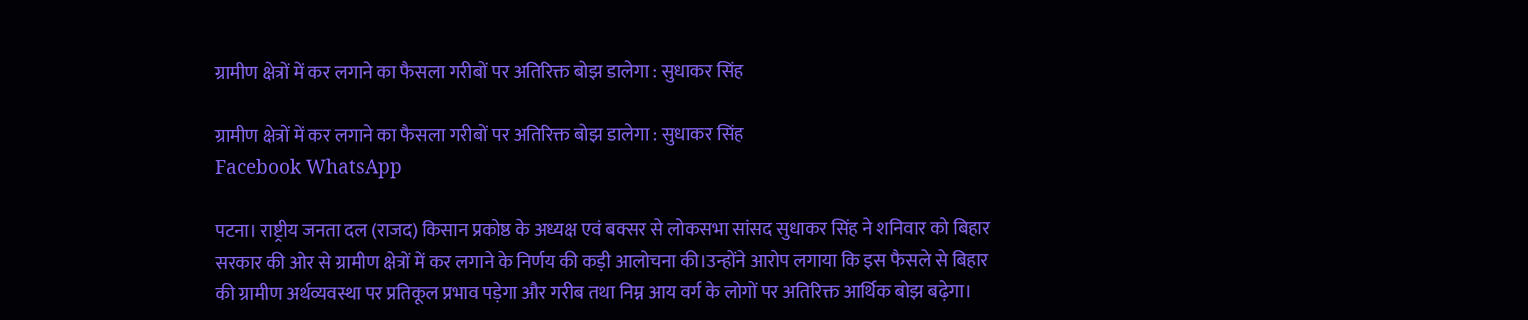ग्रामीण क्षेत्रों में कर लगाने का फैसला गरीबों पर अतिरिक्त बोझ डालेगा : सुधाकर सिंह

ग्रामीण क्षेत्रों में कर लगाने का फैसला गरीबों पर अतिरिक्त बोझ डालेगा : सुधाकर सिंह
Facebook WhatsApp

पटना। राष्ट्रीय जनता दल (राजद) किसान प्रकोष्ठ के अध्यक्ष एवं बक्सर से लोकसभा सांसद सुधाकर सिंह ने शनिवार को बिहार सरकार की ओर से ग्रामीण क्षेत्रों में कर लगाने के निर्णय की कड़ी आलोचना की।उन्होंने आरोप लगाया कि इस फैसले से बिहार की ग्रामीण अर्थव्यवस्था पर प्रतिकूल प्रभाव पड़ेगा और गरीब तथा निम्न आय वर्ग के लोगों पर अतिरिक्त आर्थिक बोझ बढ़ेगा।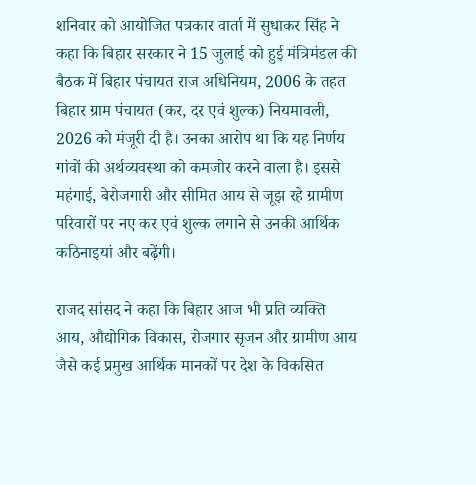शनिवार को आयोजित पत्रकार वार्ता में सुधाकर सिंह ने कहा कि बिहार सरकार ने 15 जुलाई को हुई मंत्रिमंडल की बैठक में बिहार पंचायत राज अधिनियम, 2006 के तहत बिहार ग्राम पंचायत (कर, दर एवं शुल्क) नियमावली, 2026 को मंजूरी दी है। उनका आरोप था कि यह निर्णय गांवों की अर्थव्यवस्था को कमजोर करने वाला है। इससे महंगाई, बेरोजगारी और सीमित आय से जूझ रहे ग्रामीण परिवारों पर नए कर एवं शुल्क लगाने से उनकी आर्थिक कठिनाइयां और बढ़ेंगी।

राजद सांसद ने कहा कि बिहार आज भी प्रति व्यक्ति आय, औद्योगिक विकास, रोजगार सृजन और ग्रामीण आय जैसे कई प्रमुख आर्थिक मानकों पर देश के विकसित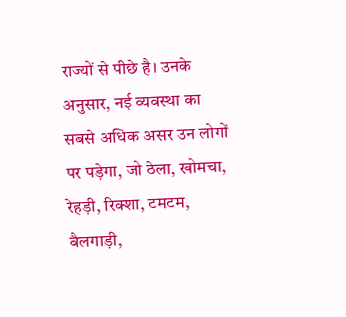राज्यों से पीछे है। उनके अनुसार, नई व्यवस्था का सबसे अधिक असर उन लोगों पर पड़ेगा, जो ठेला, खोमचा, रेहड़ी, रिक्शा, टमटम, बैलगाड़ी,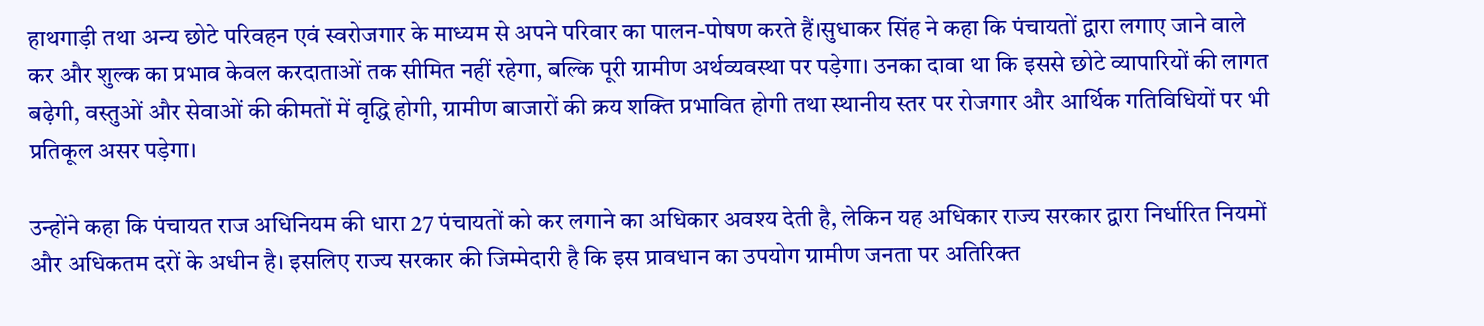हाथगाड़ी तथा अन्य छोटे परिवहन एवं स्वरोजगार के माध्यम से अपने परिवार का पालन-पोषण करते हैं।सुधाकर सिंह ने कहा कि पंचायतों द्वारा लगाए जाने वाले कर और शुल्क का प्रभाव केवल करदाताओं तक सीमित नहीं रहेगा, बल्कि पूरी ग्रामीण अर्थव्यवस्था पर पड़ेगा। उनका दावा था कि इससे छोटे व्यापारियों की लागत बढ़ेगी, वस्तुओं और सेवाओं की कीमतों में वृद्धि होगी, ग्रामीण बाजारों की क्रय शक्ति प्रभावित होगी तथा स्थानीय स्तर पर रोजगार और आर्थिक गतिविधियों पर भी प्रतिकूल असर पड़ेगा।

उन्होंने कहा कि पंचायत राज अधिनियम की धारा 27 पंचायतों को कर लगाने का अधिकार अवश्य देती है, लेकिन यह अधिकार राज्य सरकार द्वारा निर्धारित नियमों और अधिकतम दरों के अधीन है। इसलिए राज्य सरकार की जिम्मेदारी है कि इस प्रावधान का उपयोग ग्रामीण जनता पर अतिरिक्त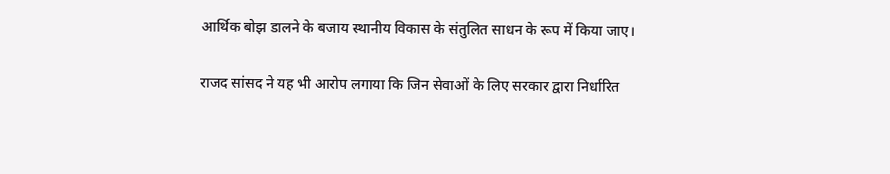आर्थिक बोझ डालने के बजाय स्थानीय विकास के संतुलित साधन के रूप में किया जाए।

राजद सांसद ने यह भी आरोप लगाया कि जिन सेवाओं के लिए सरकार द्वारा निर्धारित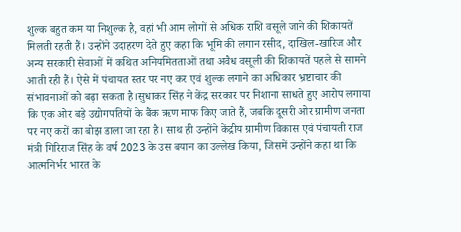शुल्क बहुत कम या निशुल्क है, वहां भी आम लोगों से अधिक राशि वसूले जाने की शिकायतें मिलती रहती हैं। उन्होंने उदाहरण देते हुए कहा कि भूमि की लगान रसीद, दाखिल-खारिज और अन्य सरकारी सेवाओं में कथित अनियमितताओं तथा अवैध वसूली की शिकायतें पहले से सामने आती रही हैं। ऐसे में पंचायत स्तर पर नए कर एवं शुल्क लगाने का अधिकार भ्रष्टाचार की संभावनाओं को बढ़ा सकता है।सुधाकर सिंह ने केंद्र सरकार पर निशाना साधते हुए आरोप लगाया कि एक ओर बड़े उद्योगपतियों के बैंक ऋण माफ किए जाते हैं, जबकि दूसरी ओर ग्रामीण जनता पर नए करों का बोझ डाला जा रहा है। साथ ही उन्होंने केंद्रीय ग्रामीण विकास एवं पंचायती राज मंत्री गिरिराज सिंह के वर्ष 2023 के उस बयान का उल्लेख किया, जिसमें उन्होंने कहा था कि आत्मनिर्भर भारत के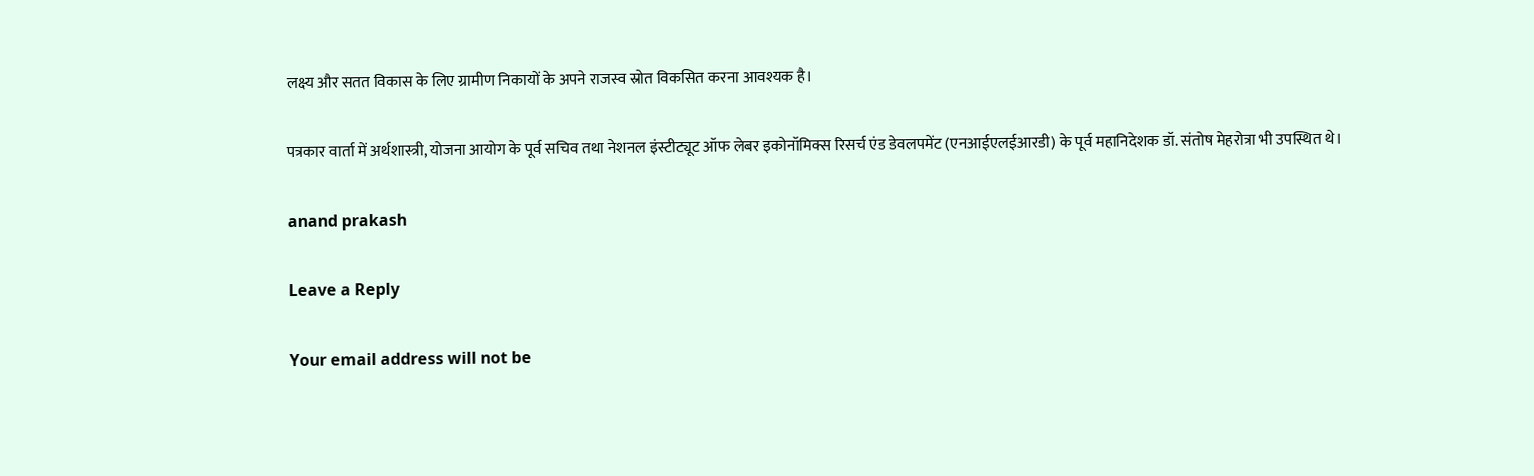लक्ष्य और सतत विकास के लिए ग्रामीण निकायों के अपने राजस्व स्रोत विकसित करना आवश्यक है।

पत्रकार वार्ता में अर्थशास्त्री, योजना आयोग के पूर्व सचिव तथा नेशनल इंस्टीट्यूट ऑफ लेबर इकोनॉमिक्स रिसर्च एंड डेवलपमेंट (एनआईएलईआरडी) के पूर्व महानिदेशक डॉ. संतोष मेहरोत्रा भी उपस्थित थे।

anand prakash

Leave a Reply

Your email address will not be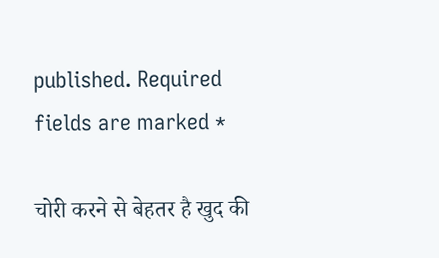published. Required fields are marked *

चोरी करने से बेहतर है खुद की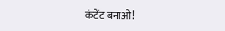कंटेंट बनाओ!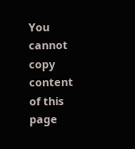You cannot copy content of this page